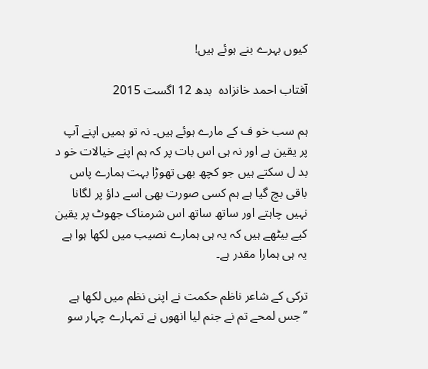کیوں بہرے بنے ہوئے ہیں!

آفتاب احمد خانزادہ  بدھ 12 اگست 2015

ہم سب خو ف کے مارے ہوئے ہیں۔ نہ تو ہمیں اپنے آپ پر یقین ہے اور نہ ہی اس بات پر کہ ہم اپنے خیالات خو د بد ل سکتے ہیں جو کچھ بھی تھوڑا بہت ہمارے پاس باقی بچ گیا ہے ہم کسی صورت بھی اسے داؤ پر لگانا نہیں چاہتے اور ساتھ ساتھ اس شرمناک جھوٹ پر یقین کیے بیٹھے ہیں کہ یہ ہی ہمارے نصیب میں لکھا ہوا ہے یہ ہی ہمارا مقدر ہے۔

ترکی کے شاعر ناظم حکمت نے اپنی نظم میں لکھا ہے ’’جس لمحے تم نے جنم لیا انھوں نے تمہارے چہار سو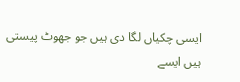ایسی چکیاں لگا دی ہیں جو جھوٹ پیستی ہیں ایسے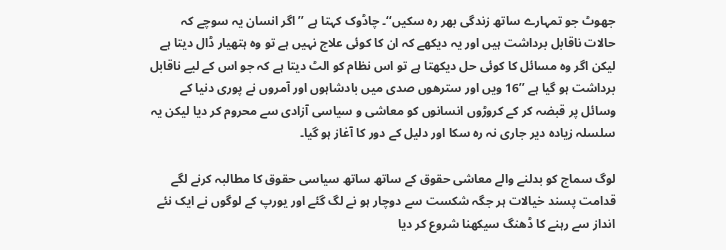جھوٹ جو تمہارے ساتھ زندگی بھر رہ سکیں‘‘۔ چاڈوک کہتا ہے ’’اگر انسان یہ سوچے کہ حالات ناقابل برداشت ہیں اور یہ دیکھے کہ ان کا کوئی علاج نہیں ہے تو وہ ہتھیار ڈال دیتا ہے لیکن اگر وہ مسائل کا کوئی حل دیکھتا ہے تو اس نظام کو الٹ دیتا ہے کہ جو اس کے لیے ناقابل برداشت ہو گیا ہے ’’16 ویں اور سترھوں صدی میں بادشاہوں اور آمروں نے پوری دنیا کے وسائل پر قبضہ کر کے کروڑوں انسانوں کو معاشی و سیاسی آزادی سے محروم کر دیا لیکن یہ سلسلہ زیادہ دیر جاری نہ رہ سکا اور دلیل کے دور کا آغاز ہو گیا۔

لوگ سماج کو بدلنے والے معاشی حقوق کے ساتھ ساتھ سیاسی حقوق کا مطالبہ کرنے لگے قدامت پسند خیالات ہر جگہ شکست سے دوچار ہو نے لگ گئے اور یورپ کے لوگوں نے ایک نئے انداز سے رہنے کا ڈھنگ سیکھنا شروع کر دیا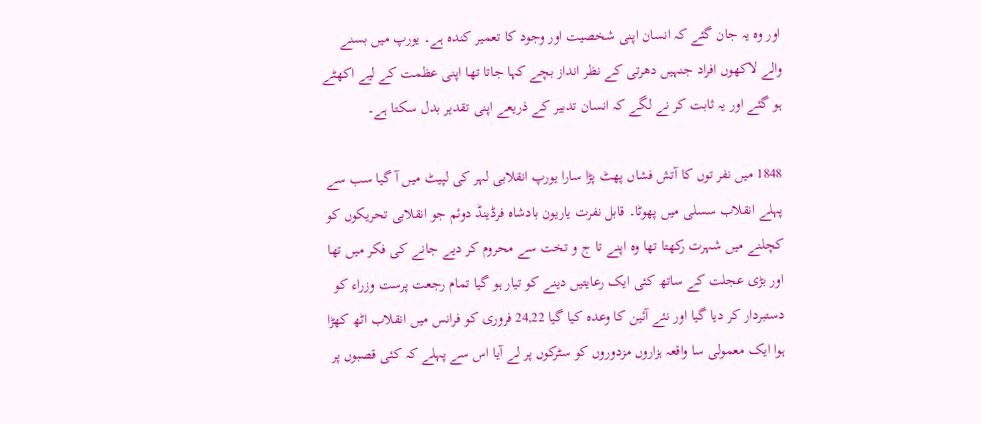اور وہ یہ جان گئے کہ انسان اپنی شخصیت اور وجود کا تعمیر کندہ ہے۔ یورپ میں بسنے والے لاکھوں افراد جنہیں دھرتی کے نظر انداز بچے کہا جاتا تھا اپنی عظمت کے لیے اکھٹے ہو گئے اور یہ ثابت کر نے لگے کہ انسان تدبیر کے ذریعے اپنی تقدیر بدل سکتا ہے۔

1848 میں نفر توں کا آتش فشاں پھٹ پڑا سارا یورپ انقلابی لہر کی لپیٹ میں آ گیا سب سے پہلے انقلاب سسلی میں پھوٹا۔ قابل نفرت یاریون بادشاہ فرڈینڈ دوئم جو انقلابی تحریکوں کو کچلنے میں شہرت رکھتا تھا وہ اپنے تا ج و تخت سے محروم کر دیے جانے کی فکر میں تھا اور بڑی عجلت کے ساتھ کئی ایک رعایتیں دینے کو تیار ہو گیا تمام رجعت پرست وزراء کو دستبردار کر دیا گیا اور نئے آئین کا وعدہ کیا گیا 24,22 فروری کو فرانس میں انقلاب اٹھ کھڑا ہوا ایک معمولی سا واقعہ ہزاروں مزدوروں کو سٹرکوں پر لے آیا اس سے پہلے کہ کئی قصبوں پر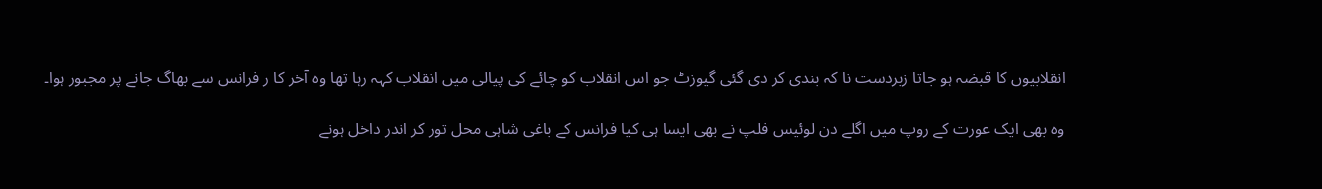انقلابیوں کا قبضہ ہو جاتا زبردست نا کہ بندی کر دی گئی گیوزٹ جو اس انقلاب کو چائے کی پیالی میں انقلاب کہہ رہا تھا وہ آخر کا ر فرانس سے بھاگ جانے پر مجبور ہوا۔

وہ بھی ایک عورت کے روپ میں اگلے دن لوئیس فلپ نے بھی ایسا ہی کیا فرانس کے باغی شاہی محل تور کر اندر داخل ہونے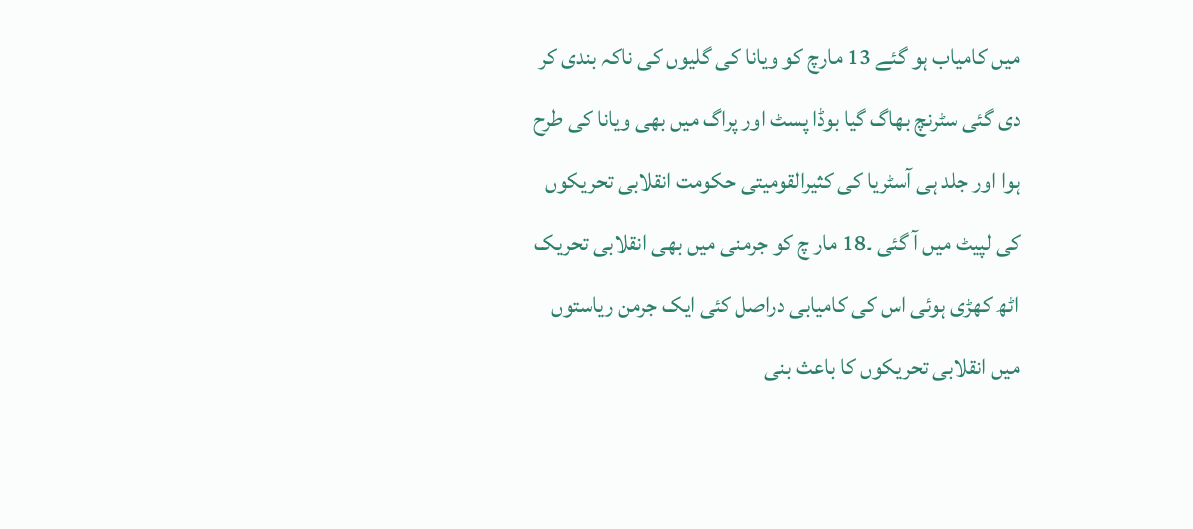میں کامیاب ہو گئے 13 مارچ کو ویانا کی گلیوں کی ناکہ بندی کر دی گئی سٹرنچ بھاگ گیا بوڈا پسٹ اور پراگ میں بھی ویانا کی طرح ہوا اور جلد ہی آسٹریا کی کثیرالقومیتی حکومت انقلابی تحریکوں کی لپیٹ میں آ گئی ۔18 مار چ کو جرمنی میں بھی انقلابی تحریک اٹھ کھڑی ہوئی اس کی کامیابی دراصل کئی ایک جرمن ریاستوں میں انقلابی تحریکوں کا باعث بنی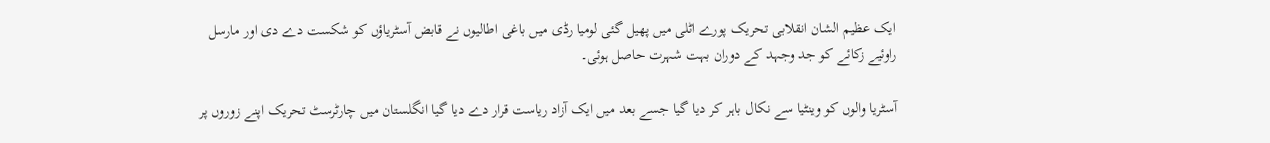ایک عظیم الشان انقلابی تحریک پورے اٹلی میں پھیل گئی لومیا رڈی میں باغی اطالیوں نے قابض آسٹریاؤں کو شکست دے دی اور مارسل راوئیے زکائے کو جد وجہد کے دوران بہت شہرت حاصل ہوئی۔

آسٹریا والوں کو وینٹیا سے نکال باہر کر دیا گیا جسے بعد میں ایک آزاد ریاست قرار دے دیا گیا انگلستان میں چارٹرسٹ تحریک اپنے زوروں پر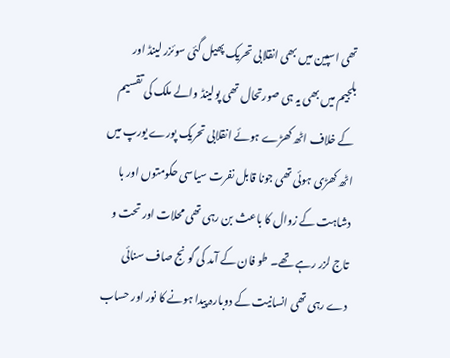تھی اسپین میں بھی انقلابی تحریک پھیل گئی سوئزر لینڈ اور بلجیم میں بھی یہ ہی صورتحال تھی پولینڈ والے ملک کی تقسیم کے خلاف اٹھ کھڑے ہوئے انقلابی تحریک پورے یورپ میں اٹھ کھڑی ہوئی تھی جونا قابل نفرت سیاسی حکومتوں اور با دشاہت کے زوال کا باعث بن رہی تھی محلات اور تحت و تاج لزر رہے تھے۔ طو فان کے آمد کی گونج صاف سنائی دے رہی تھی انسانیت کے دوبارہ پیدا ہونے کا نور اور حساب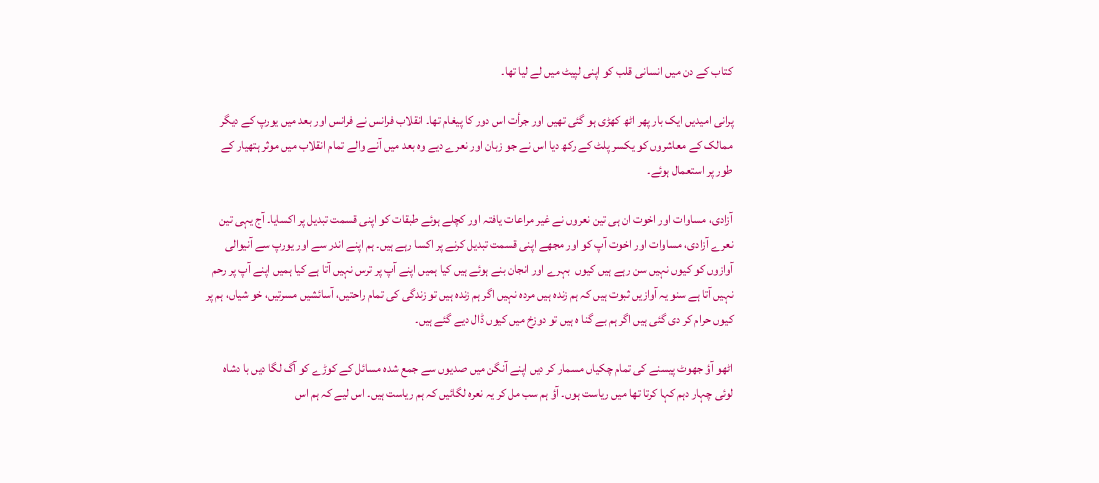کتاب کے دن میں انسانی قلب کو اپنی لپیٹ میں لے لیا تھا۔

پرانی امیدیں ایک بار پھر اٹھ کھڑی ہو گئی تھیں اور جرأت اس دور کا پیغام تھا۔ انقلاب فرانس نے فرانس اور بعد میں یورپ کے دیگر ممالک کے معاشروں کو یکسر پلٹ کے رکھ دیا اس نے جو زبان اور نعرے دیے وہ بعد میں آنے والے تمام انقلاب میں موثر ہتھیار کے طور پر استعمال ہوئے۔

آزادی، مساوات اور اخوت ان ہی تین نعروں نے غیر مراعات یافتہ اور کچلے ہوئے طبقات کو اپنی قسمت تبدیل پر اکسایا۔ آج یہی تین نعرے آزادی، مساوات اور اخوت آپ کو اور مجھے اپنی قسمت تبدیل کرنے پر اکسا رہے ہیں۔ ہم اپنے اندر سے اور یورپ سے آنیوالی آوازوں کو کیوں نہیں سن رہے ہیں کیوں  بہرے اور انجان بنے ہوئے ہیں کیا ہمیں اپنے آپ پر ترس نہیں آتا ہے کیا ہمیں اپنے آپ پر رحم نہیں آتا ہے سنو یہ آوازیں ثبوت ہیں کہ ہم زندہ ہیں مردہ نہیں اگر ہم زندہ ہیں تو زندگی کی تمام راحتیں، آسائشیں مسرتیں، خو شیاں، ہم پر کیوں حرام کر دی گئی ہیں اگر ہم بے گنا ہ ہیں تو دوزخ میں کیوں ڈال دیے گئے ہیں۔

اٹھو آؤ جھوٹ پیسنے کی تمام چکیاں مسمار کر دیں اپنے آنگن میں صدیوں سے جمع شدہ مسائل کے کوڑے کو آگ لگا دیں با دشاہ لوئی چہار دہم کہا کرتا تھا میں ریاست ہوں۔ آؤ ہم سب مل کر یہ نعرہ لگائیں کہ ہم ریاست ہیں۔ اس لیے کہ ہم اس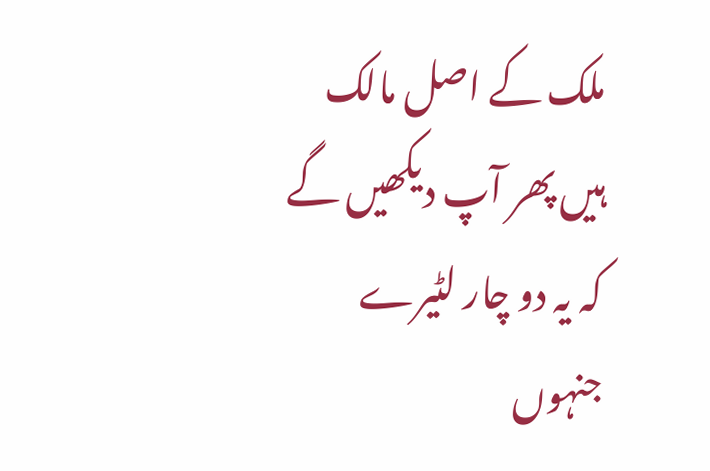ملک کے اصل مالک ہیں پھر آپ دیکھیں گے کہ یہ دو چار لٹیرے جنہوں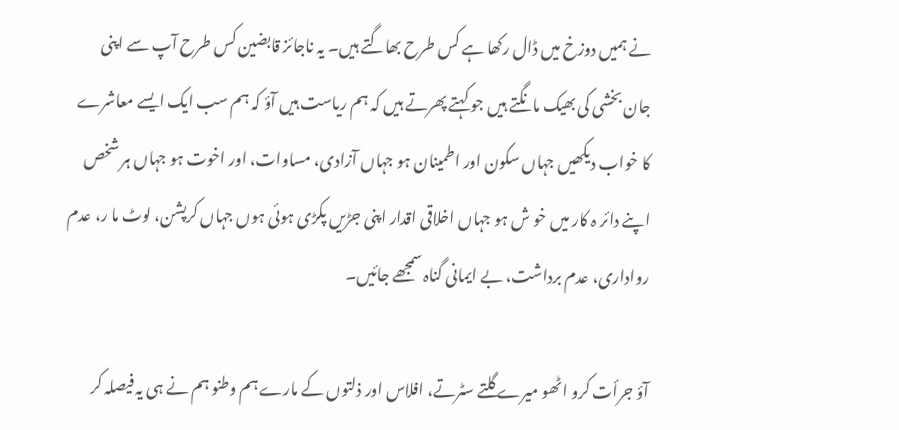نے ہمیں دوزخ میں ڈال رکھا ہے کس طرح بھاگتے ہیں۔ یہ ناجائز قابضین کس طرح آپ سے اپنی جان بخشی کی بھیک مانگتے ہیں جو کہتے پھرتے ہیں کہ ہم ریاست ہیں آؤ کہ ہم سب ایک ایسے معاشرے کا خواب دیکھیں جہاں سکون اور اطمینان ہو جہاں آزادی، مساوات، اور اخوت ہو جہاں ہر شخص اپنے دائر ہ کار میں خو ش ہو جہاں اخلاقی اقدار اپنی جڑیں پکڑی ہوئی ہوں جہاں کرپشن، لوٹ ما ر، عدم رواداری، عدم برداشت، بے ایمانی گناہ سمجھے جائیں۔

آؤ جرأت کرو اٹھو میرے گلتے سٹرتے، افلاس اور ذلتوں کے مارے ہم وطنو ہم نے ہی یہ فیصلہ کر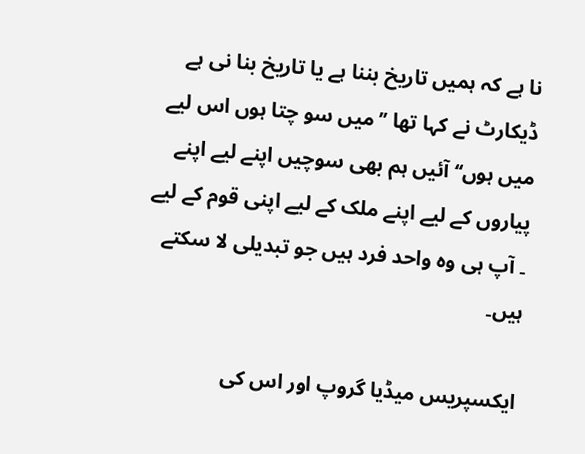نا ہے کہ ہمیں تاریخ بننا ہے یا تاریخ بنا نی ہے ڈیکارٹ نے کہا تھا ’’میں سو چتا ہوں اس لیے میں ہوں‘‘ آئیں ہم بھی سوچیں اپنے لیے اپنے پیاروں کے لیے اپنے ملک کے لیے اپنی قوم کے لیے ۔ آپ ہی وہ واحد فرد ہیں جو تبدیلی لا سکتے ہیں۔

ایکسپریس میڈیا گروپ اور اس کی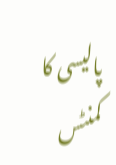پالیسی کا کمنٹس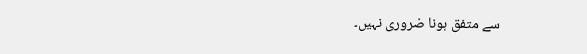سے متفق ہونا ضروری نہیں۔